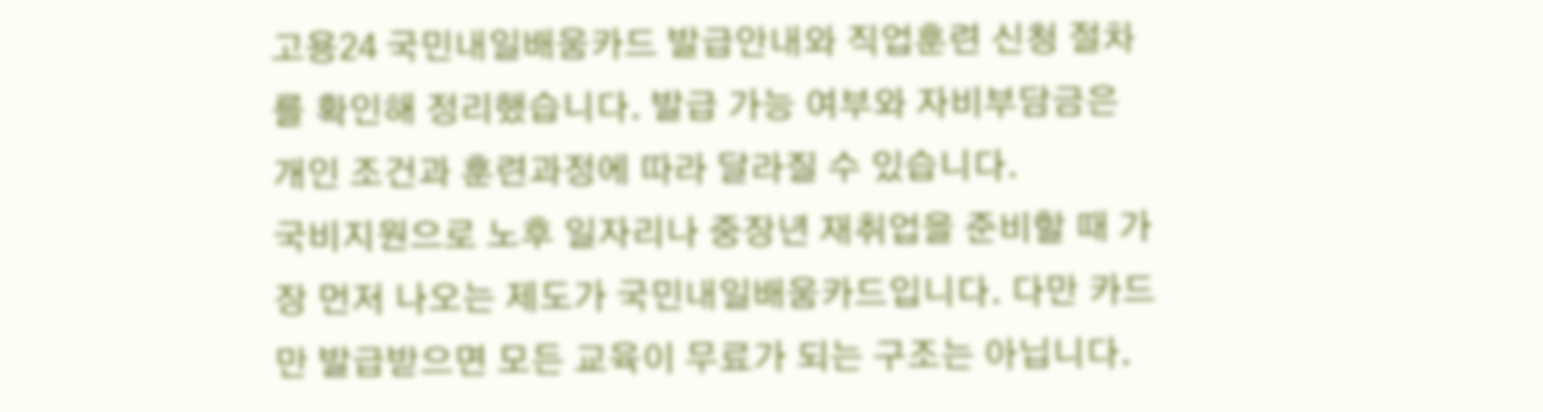고용24 국민내일배움카드 발급안내와 직업훈련 신청 절차를 확인해 정리했습니다. 발급 가능 여부와 자비부담금은 개인 조건과 훈련과정에 따라 달라질 수 있습니다.
국비지원으로 노후 일자리나 중장년 재취업을 준비할 때 가장 먼저 나오는 제도가 국민내일배움카드입니다. 다만 카드만 발급받으면 모든 교육이 무료가 되는 구조는 아닙니다.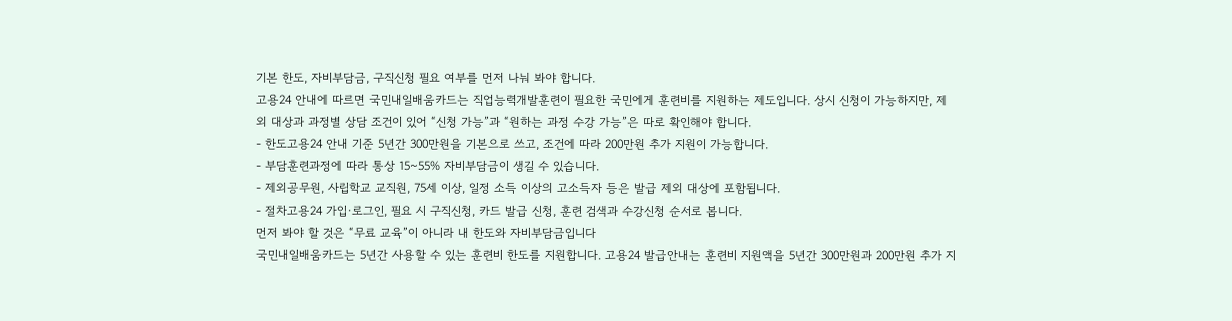기본 한도, 자비부담금, 구직신청 필요 여부를 먼저 나눠 봐야 합니다.
고용24 안내에 따르면 국민내일배움카드는 직업능력개발훈련이 필요한 국민에게 훈련비를 지원하는 제도입니다. 상시 신청이 가능하지만, 제외 대상과 과정별 상담 조건이 있어 “신청 가능”과 “원하는 과정 수강 가능”은 따로 확인해야 합니다.
- 한도고용24 안내 기준 5년간 300만원을 기본으로 쓰고, 조건에 따라 200만원 추가 지원이 가능합니다.
- 부담훈련과정에 따라 통상 15~55% 자비부담금이 생길 수 있습니다.
- 제외공무원, 사립학교 교직원, 75세 이상, 일정 소득 이상의 고소득자 등은 발급 제외 대상에 포함됩니다.
- 절차고용24 가입·로그인, 필요 시 구직신청, 카드 발급 신청, 훈련 검색과 수강신청 순서로 봅니다.
먼저 봐야 할 것은 “무료 교육”이 아니라 내 한도와 자비부담금입니다
국민내일배움카드는 5년간 사용할 수 있는 훈련비 한도를 지원합니다. 고용24 발급안내는 훈련비 지원액을 5년간 300만원과 200만원 추가 지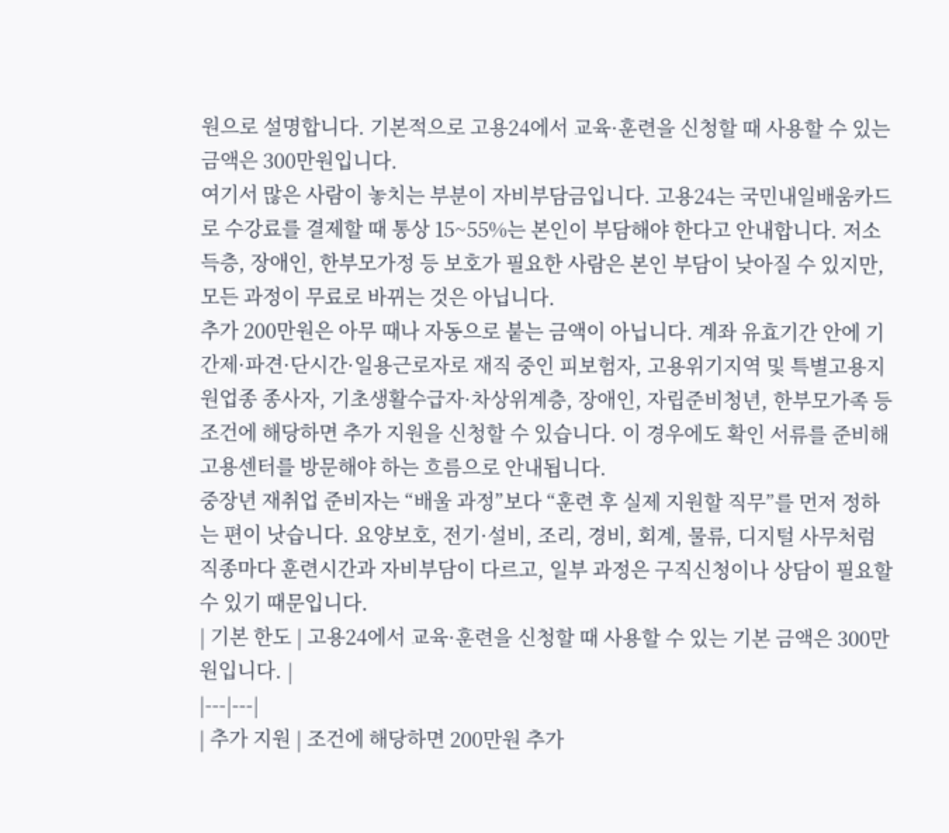원으로 설명합니다. 기본적으로 고용24에서 교육·훈련을 신청할 때 사용할 수 있는 금액은 300만원입니다.
여기서 많은 사람이 놓치는 부분이 자비부담금입니다. 고용24는 국민내일배움카드로 수강료를 결제할 때 통상 15~55%는 본인이 부담해야 한다고 안내합니다. 저소득층, 장애인, 한부모가정 등 보호가 필요한 사람은 본인 부담이 낮아질 수 있지만, 모든 과정이 무료로 바뀌는 것은 아닙니다.
추가 200만원은 아무 때나 자동으로 붙는 금액이 아닙니다. 계좌 유효기간 안에 기간제·파견·단시간·일용근로자로 재직 중인 피보험자, 고용위기지역 및 특별고용지원업종 종사자, 기초생활수급자·차상위계층, 장애인, 자립준비청년, 한부모가족 등 조건에 해당하면 추가 지원을 신청할 수 있습니다. 이 경우에도 확인 서류를 준비해 고용센터를 방문해야 하는 흐름으로 안내됩니다.
중장년 재취업 준비자는 “배울 과정”보다 “훈련 후 실제 지원할 직무”를 먼저 정하는 편이 낫습니다. 요양보호, 전기·설비, 조리, 경비, 회계, 물류, 디지털 사무처럼 직종마다 훈련시간과 자비부담이 다르고, 일부 과정은 구직신청이나 상담이 필요할 수 있기 때문입니다.
| 기본 한도 | 고용24에서 교육·훈련을 신청할 때 사용할 수 있는 기본 금액은 300만원입니다. |
|---|---|
| 추가 지원 | 조건에 해당하면 200만원 추가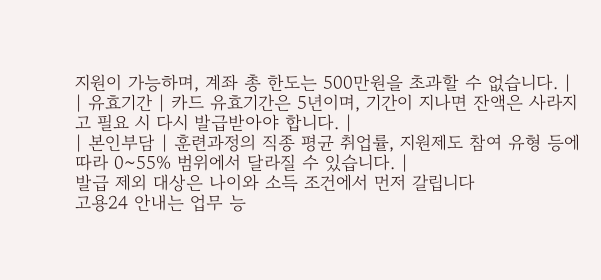지원이 가능하며, 계좌 총 한도는 500만원을 초과할 수 없습니다. |
| 유효기간 | 카드 유효기간은 5년이며, 기간이 지나면 잔액은 사라지고 필요 시 다시 발급받아야 합니다. |
| 본인부담 | 훈련과정의 직종 평균 취업률, 지원제도 참여 유형 등에 따라 0~55% 범위에서 달라질 수 있습니다. |
발급 제외 대상은 나이와 소득 조건에서 먼저 갈립니다
고용24 안내는 업무 능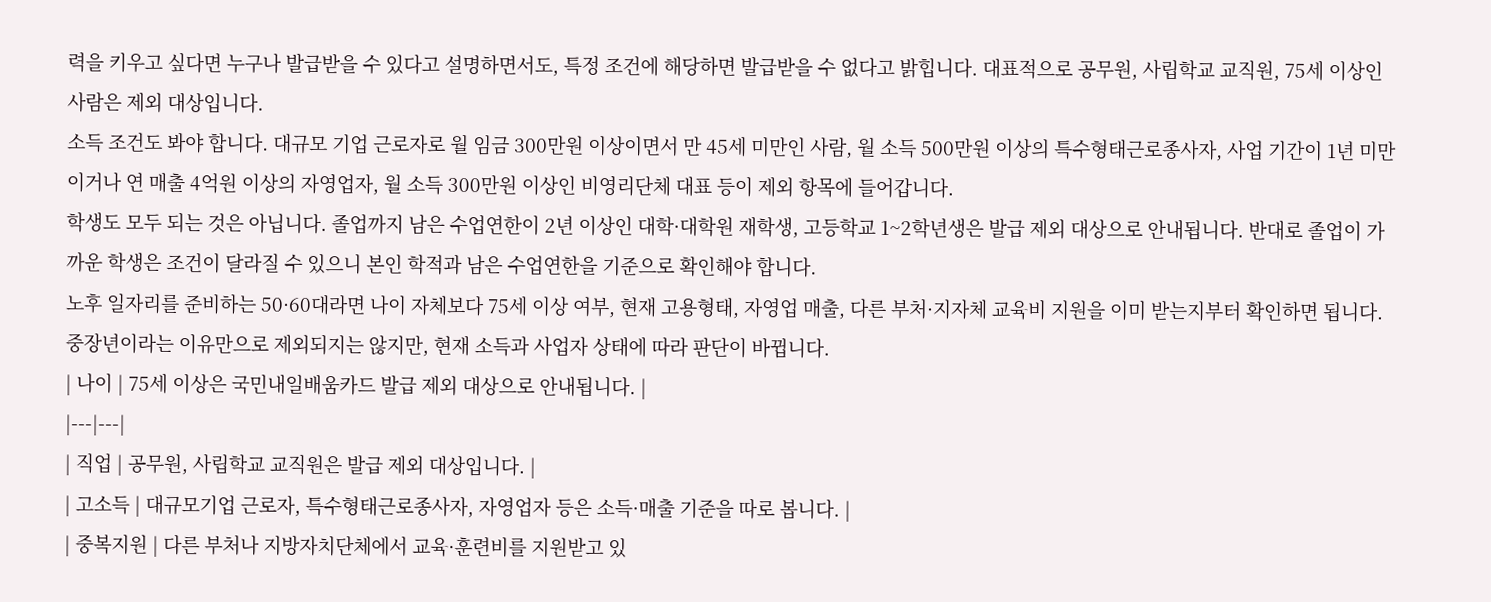력을 키우고 싶다면 누구나 발급받을 수 있다고 설명하면서도, 특정 조건에 해당하면 발급받을 수 없다고 밝힙니다. 대표적으로 공무원, 사립학교 교직원, 75세 이상인 사람은 제외 대상입니다.
소득 조건도 봐야 합니다. 대규모 기업 근로자로 월 임금 300만원 이상이면서 만 45세 미만인 사람, 월 소득 500만원 이상의 특수형태근로종사자, 사업 기간이 1년 미만이거나 연 매출 4억원 이상의 자영업자, 월 소득 300만원 이상인 비영리단체 대표 등이 제외 항목에 들어갑니다.
학생도 모두 되는 것은 아닙니다. 졸업까지 남은 수업연한이 2년 이상인 대학·대학원 재학생, 고등학교 1~2학년생은 발급 제외 대상으로 안내됩니다. 반대로 졸업이 가까운 학생은 조건이 달라질 수 있으니 본인 학적과 남은 수업연한을 기준으로 확인해야 합니다.
노후 일자리를 준비하는 50·60대라면 나이 자체보다 75세 이상 여부, 현재 고용형태, 자영업 매출, 다른 부처·지자체 교육비 지원을 이미 받는지부터 확인하면 됩니다. 중장년이라는 이유만으로 제외되지는 않지만, 현재 소득과 사업자 상태에 따라 판단이 바뀝니다.
| 나이 | 75세 이상은 국민내일배움카드 발급 제외 대상으로 안내됩니다. |
|---|---|
| 직업 | 공무원, 사립학교 교직원은 발급 제외 대상입니다. |
| 고소득 | 대규모기업 근로자, 특수형태근로종사자, 자영업자 등은 소득·매출 기준을 따로 봅니다. |
| 중복지원 | 다른 부처나 지방자치단체에서 교육·훈련비를 지원받고 있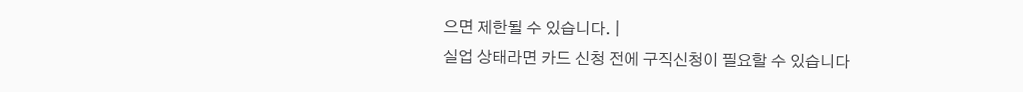으면 제한될 수 있습니다. |
실업 상태라면 카드 신청 전에 구직신청이 필요할 수 있습니다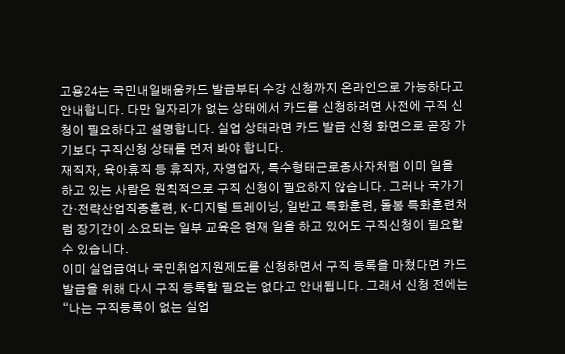고용24는 국민내일배움카드 발급부터 수강 신청까지 온라인으로 가능하다고 안내합니다. 다만 일자리가 없는 상태에서 카드를 신청하려면 사전에 구직 신청이 필요하다고 설명합니다. 실업 상태라면 카드 발급 신청 화면으로 곧장 가기보다 구직신청 상태를 먼저 봐야 합니다.
재직자, 육아휴직 등 휴직자, 자영업자, 특수형태근로종사자처럼 이미 일을 하고 있는 사람은 원칙적으로 구직 신청이 필요하지 않습니다. 그러나 국가기간·전략산업직종훈련, K-디지털 트레이닝, 일반고 특화훈련, 돌봄 특화훈련처럼 장기간이 소요되는 일부 교육은 현재 일을 하고 있어도 구직신청이 필요할 수 있습니다.
이미 실업급여나 국민취업지원제도를 신청하면서 구직 등록을 마쳤다면 카드 발급을 위해 다시 구직 등록할 필요는 없다고 안내됩니다. 그래서 신청 전에는 “나는 구직등록이 없는 실업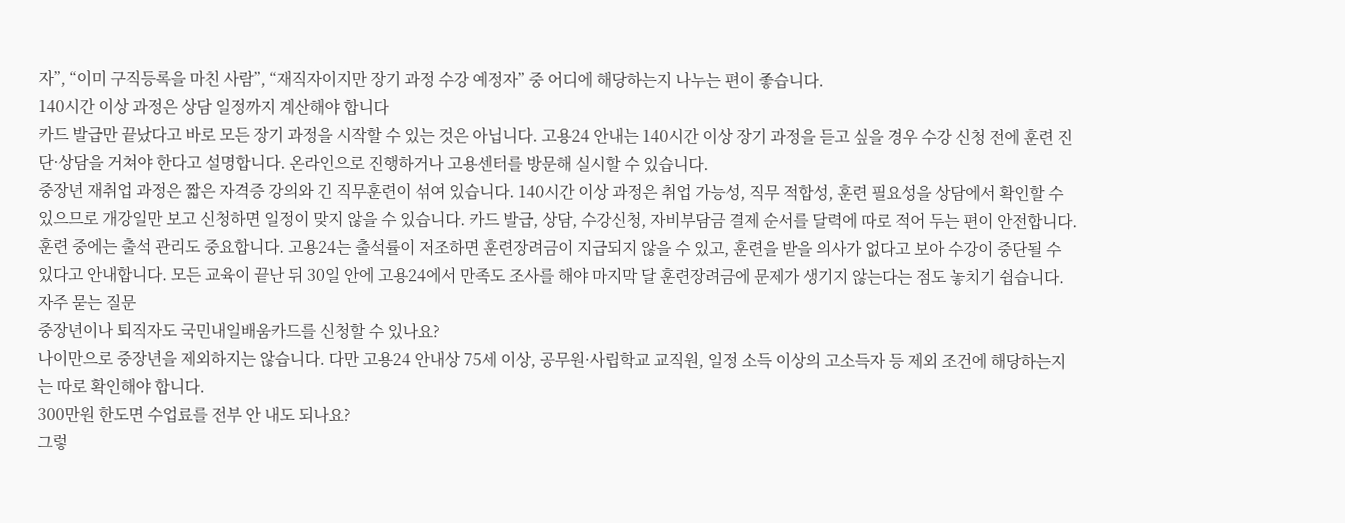자”, “이미 구직등록을 마친 사람”, “재직자이지만 장기 과정 수강 예정자” 중 어디에 해당하는지 나누는 편이 좋습니다.
140시간 이상 과정은 상담 일정까지 계산해야 합니다
카드 발급만 끝났다고 바로 모든 장기 과정을 시작할 수 있는 것은 아닙니다. 고용24 안내는 140시간 이상 장기 과정을 듣고 싶을 경우 수강 신청 전에 훈련 진단·상담을 거쳐야 한다고 설명합니다. 온라인으로 진행하거나 고용센터를 방문해 실시할 수 있습니다.
중장년 재취업 과정은 짧은 자격증 강의와 긴 직무훈련이 섞여 있습니다. 140시간 이상 과정은 취업 가능성, 직무 적합성, 훈련 필요성을 상담에서 확인할 수 있으므로 개강일만 보고 신청하면 일정이 맞지 않을 수 있습니다. 카드 발급, 상담, 수강신청, 자비부담금 결제 순서를 달력에 따로 적어 두는 편이 안전합니다.
훈련 중에는 출석 관리도 중요합니다. 고용24는 출석률이 저조하면 훈련장려금이 지급되지 않을 수 있고, 훈련을 받을 의사가 없다고 보아 수강이 중단될 수 있다고 안내합니다. 모든 교육이 끝난 뒤 30일 안에 고용24에서 만족도 조사를 해야 마지막 달 훈련장려금에 문제가 생기지 않는다는 점도 놓치기 쉽습니다.
자주 묻는 질문
중장년이나 퇴직자도 국민내일배움카드를 신청할 수 있나요?
나이만으로 중장년을 제외하지는 않습니다. 다만 고용24 안내상 75세 이상, 공무원·사립학교 교직원, 일정 소득 이상의 고소득자 등 제외 조건에 해당하는지는 따로 확인해야 합니다.
300만원 한도면 수업료를 전부 안 내도 되나요?
그렇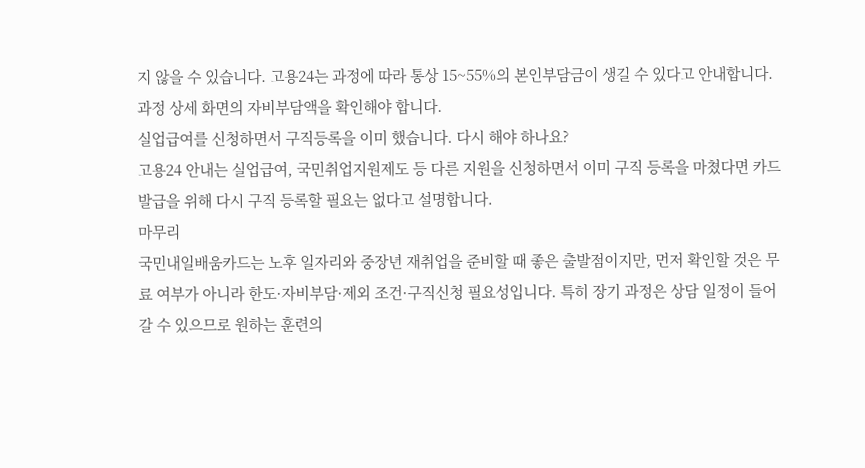지 않을 수 있습니다. 고용24는 과정에 따라 통상 15~55%의 본인부담금이 생길 수 있다고 안내합니다. 과정 상세 화면의 자비부담액을 확인해야 합니다.
실업급여를 신청하면서 구직등록을 이미 했습니다. 다시 해야 하나요?
고용24 안내는 실업급여, 국민취업지원제도 등 다른 지원을 신청하면서 이미 구직 등록을 마쳤다면 카드 발급을 위해 다시 구직 등록할 필요는 없다고 설명합니다.
마무리
국민내일배움카드는 노후 일자리와 중장년 재취업을 준비할 때 좋은 출발점이지만, 먼저 확인할 것은 무료 여부가 아니라 한도·자비부담·제외 조건·구직신청 필요성입니다. 특히 장기 과정은 상담 일정이 들어갈 수 있으므로 원하는 훈련의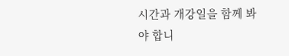시간과 개강일을 함께 봐야 합니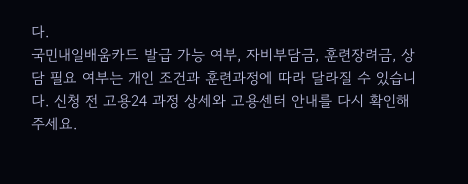다.
국민내일배움카드 발급 가능 여부, 자비부담금, 훈련장려금, 상담 필요 여부는 개인 조건과 훈련과정에 따라 달라질 수 있습니다. 신청 전 고용24 과정 상세와 고용센터 안내를 다시 확인해 주세요.